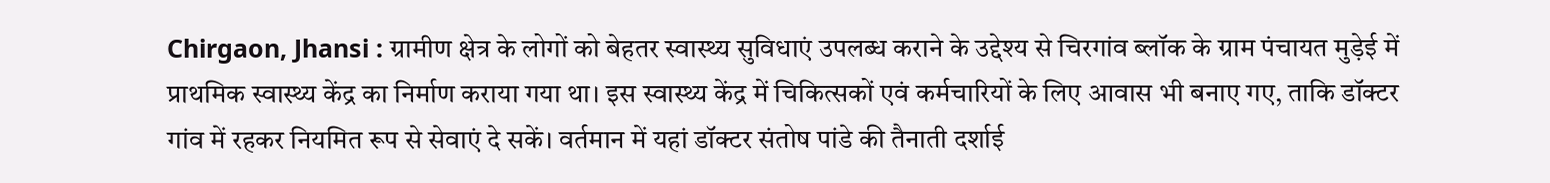Chirgaon, Jhansi : ग्रामीण क्षेत्र के लोगों को बेहतर स्वास्थ्य सुविधाएं उपलब्ध कराने के उद्देश्य से चिरगांव ब्लॉक के ग्राम पंचायत मुड़ेई में प्राथमिक स्वास्थ्य केंद्र का निर्माण कराया गया था। इस स्वास्थ्य केंद्र में चिकित्सकों एवं कर्मचारियों के लिए आवास भी बनाए गए, ताकि डॉक्टर गांव में रहकर नियमित रूप से सेवाएं दे सकें। वर्तमान में यहां डॉक्टर संतोष पांडे की तैनाती दर्शाई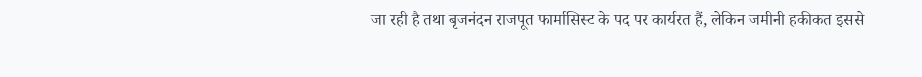जा रही है तथा बृजनंदन राजपूत फार्मासिस्ट के पद पर कार्यरत हैं, लेकिन जमीनी हकीकत इससे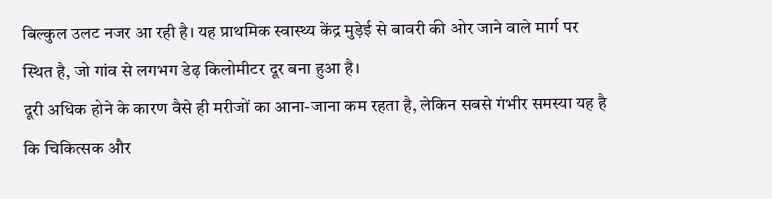बिल्कुल उलट नजर आ रही है। यह प्राथमिक स्वास्थ्य केंद्र मुड़ेई से बावरी की ओर जाने वाले मार्ग पर स्थित है, जो गांव से लगभग डेढ़ किलोमीटर दूर बना हुआ है।
दूरी अधिक होने के कारण वैसे ही मरीजों का आना-जाना कम रहता है, लेकिन सबसे गंभीर समस्या यह है कि चिकित्सक और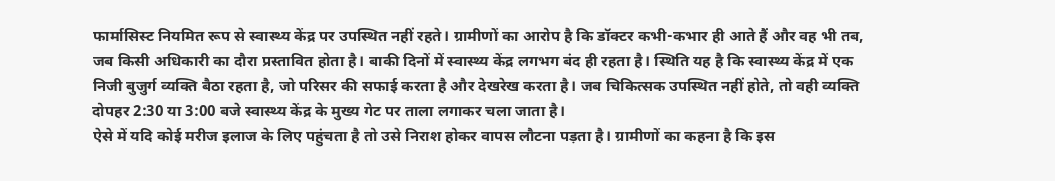फार्मासिस्ट नियमित रूप से स्वास्थ्य केंद्र पर उपस्थित नहीं रहते। ग्रामीणों का आरोप है कि डॉक्टर कभी-कभार ही आते हैं और वह भी तब, जब किसी अधिकारी का दौरा प्रस्तावित होता है। बाकी दिनों में स्वास्थ्य केंद्र लगभग बंद ही रहता है। स्थिति यह है कि स्वास्थ्य केंद्र में एक निजी बुजुर्ग व्यक्ति बैठा रहता है, जो परिसर की सफाई करता है और देखरेख करता है। जब चिकित्सक उपस्थित नहीं होते, तो वही व्यक्ति दोपहर 2:30 या 3:00 बजे स्वास्थ्य केंद्र के मुख्य गेट पर ताला लगाकर चला जाता है।
ऐसे में यदि कोई मरीज इलाज के लिए पहुंचता है तो उसे निराश होकर वापस लौटना पड़ता है। ग्रामीणों का कहना है कि इस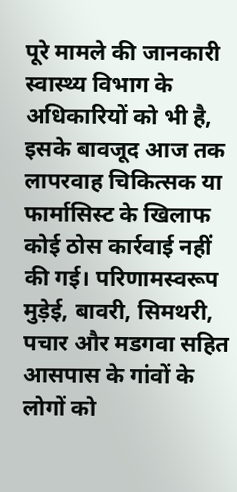पूरे मामले की जानकारी स्वास्थ्य विभाग के अधिकारियों को भी है, इसके बावजूद आज तक लापरवाह चिकित्सक या फार्मासिस्ट के खिलाफ कोई ठोस कार्रवाई नहीं की गई। परिणामस्वरूप मुड़ेई, बावरी, सिमथरी, पचार और मडगवा सहित आसपास के गांवों के लोगों को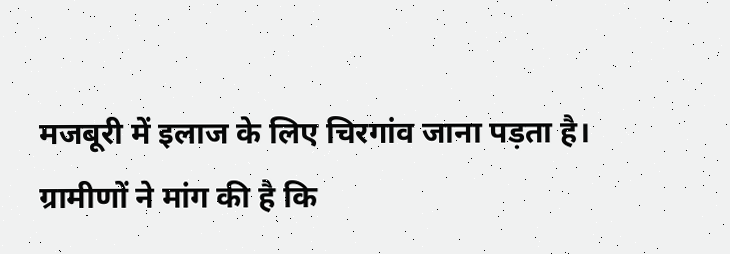मजबूरी में इलाज के लिए चिरगांव जाना पड़ता है।
ग्रामीणों ने मांग की है कि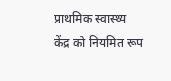प्राथमिक स्वास्थ्य केंद्र को नियमित रूप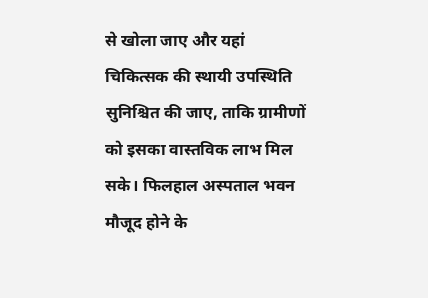से खोला जाए और यहां चिकित्सक की स्थायी उपस्थिति सुनिश्चित की जाए, ताकि ग्रामीणों को इसका वास्तविक लाभ मिल सके। फिलहाल अस्पताल भवन मौजूद होने के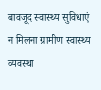बावजूद स्वास्थ्य सुविधाएं न मिलना ग्रामीण स्वास्थ्य व्यवस्था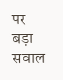पर बड़ा सवाल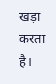खड़ा करता है।